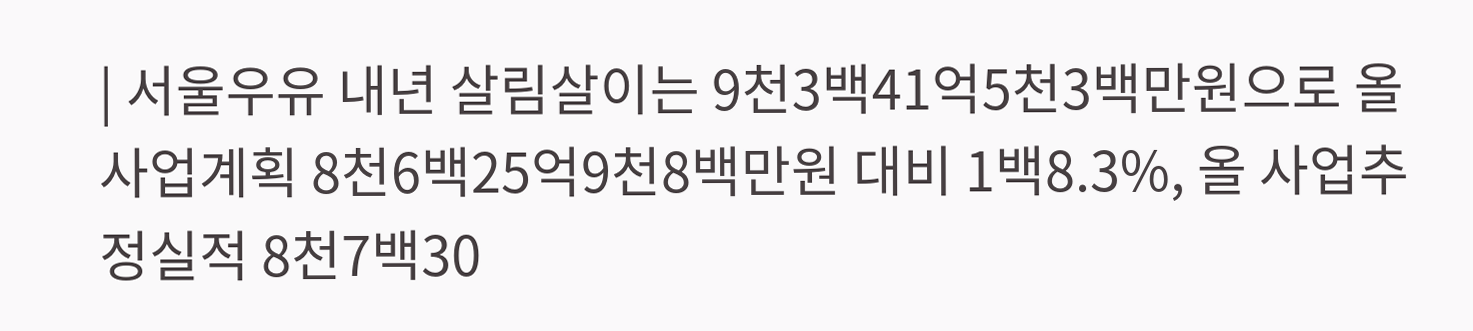| 서울우유 내년 살림살이는 9천3백41억5천3백만원으로 올 사업계획 8천6백25억9천8백만원 대비 1백8.3%, 올 사업추정실적 8천7백30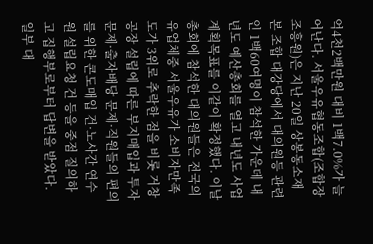억4천2백만원 대비 1백7.0%가 늘어난다. 서울우유협동조합(조합장 조흥원)은 지난 20일 상봉동소재 본 조합 대강당에서 대의원등 관련인 1백60여명이 참석한 가운데 내년도 예산총회를 열고 내년도 사업계획목표를 이같이 확정했다. 이날 총회에 참석한 대의원들은 전국의 유업체중 서울우유가 소비자만족도가 3위로 추락한 점을 비롯 거창공장 설립에 따른 부지매입과 투자문제·출자배당 문제·직원들의 편의를 위한 콘도매입 건·노사간 연수원 설립요청 건 등을 중점 질의하고 집행부로부터 답변을 받았다. 일부 대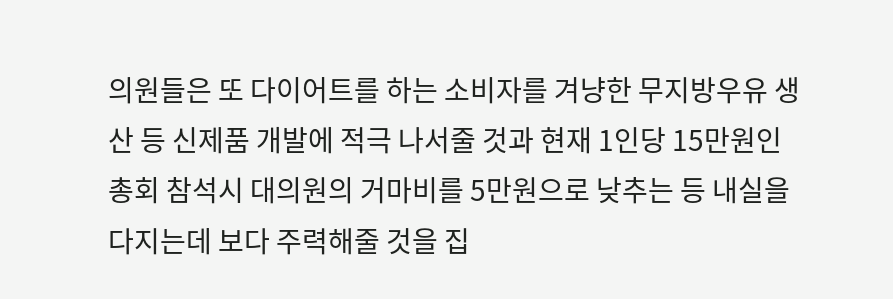의원들은 또 다이어트를 하는 소비자를 겨냥한 무지방우유 생산 등 신제품 개발에 적극 나서줄 것과 현재 1인당 15만원인 총회 참석시 대의원의 거마비를 5만원으로 낮추는 등 내실을 다지는데 보다 주력해줄 것을 집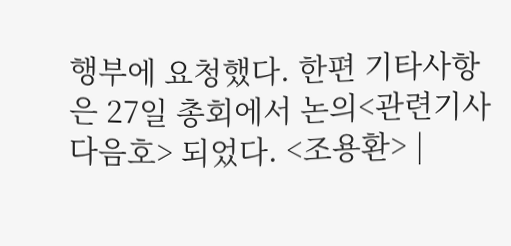행부에 요청했다. 한편 기타사항은 27일 총회에서 논의<관련기사 다음호> 되었다. <조용환> |